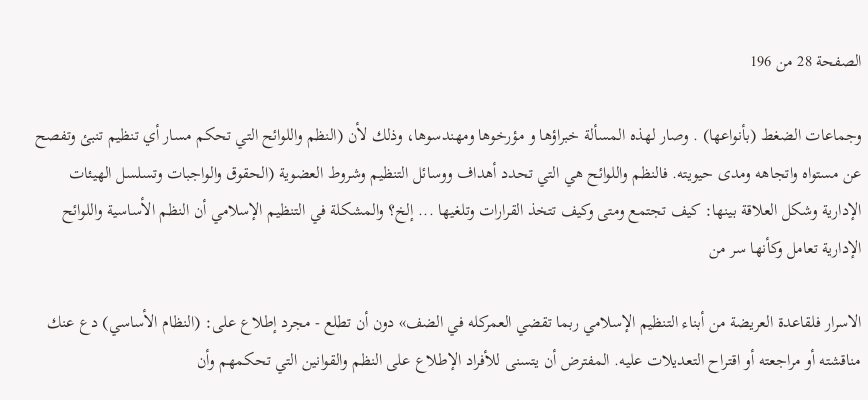الصفحة 28 من 196

وجماعات الضغط (بأنواعها) . وصار لهذه المسألة خبراؤها و مؤرخوها ومهندسوها، وذلك لأن (النظم واللوائح التي تحكم مسار أي تنظيم تنبئ وتفصح عن مستواه واتجاهه ومدى حيويته. فالنظم واللوائح هي التي تحدد أهداف ووسائل التنظيم وشروط العضوية (الحقوق والواجبات وتسلسل الهيئات الإدارية وشكل العلاقة بينها: كيف تجتمع ومتى وكيف تتخذ القرارات وتلغيها ... إلخ؟ والمشكلة في التنظيم الإسلامي أن النظم الأساسية واللوائح الإدارية تعامل وكأنها سر من

الاسرار فلقاعدة العريضة من أبناء التنظيم الإسلامي ربما تقضي العمركله في الضف» دون أن تطلع - مجرد إطلاع على: (النظام الأساسي) دع عنك مناقشته أو مراجعته أو اقتراح التعديلات عليه. المفترض أن يتسنى للأفراد الإطلاع على النظم والقوانين التي تحكمهم وأن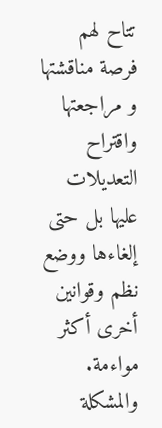تتاح لهم فرصة مناقشتها و مراجعتها واقتراح التعديلات عليها بل حتى إلغاءها ووضع نظم وقوانين أخرى أكثر مواءمة. والمشكلة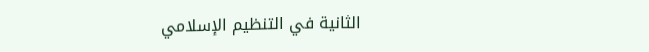الثانية في التنظيم الإسلامي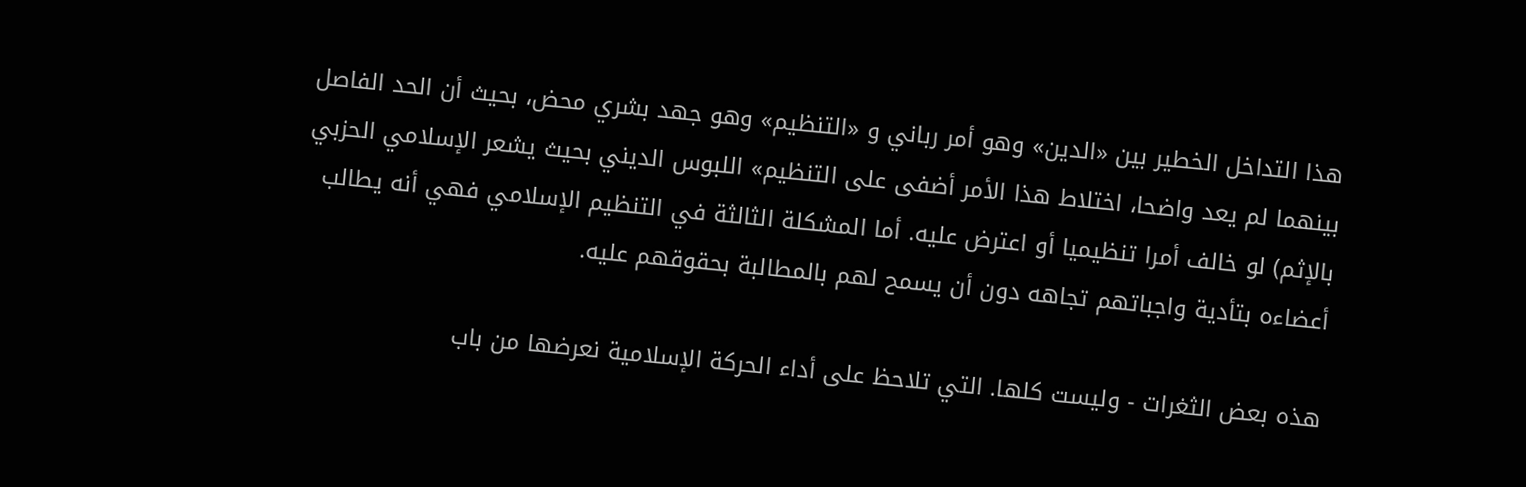هذا التداخل الخطير بين «الدين» وهو أمر رباني و «التنظيم» وهو جهد بشري محض، بحيث أن الحد الفاصل بينهما لم يعد واضحا، اختلاط هذا الأمر أضفى على التنظيم» اللبوس الديني بحيث يشعر الإسلامي الحزبي بالإثم) لو خالف أمرا تنظيميا أو اعترض عليه. أما المشكلة الثالثة في التنظيم الإسلامي فهي أنه يطالب أعضاءه بتأدية واجباتهم تجاهه دون أن يسمح لهم بالمطالبة بحقوقهم عليه.

هذه بعض الثغرات - وليست كلها. التي تلاحظ على أداء الحركة الإسلامية نعرضها من باب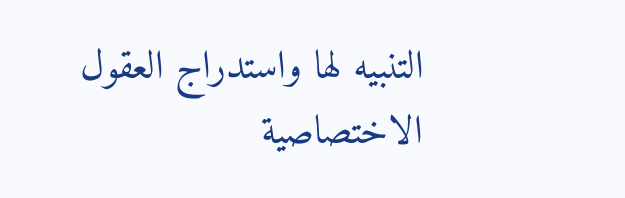التنبيه لها واستدراج العقول الاختصاصية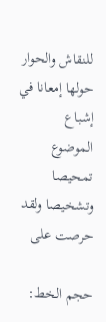للنقاش والحوار حولها إمعانا في إشباع الموضوع تمحيصا وتشخيصا ولقد حرصت على

حجم الخط: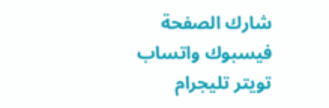شارك الصفحة
فيسبوك واتساب تويتر تليجرام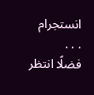انستجرام
. . .
فضلًا انتظر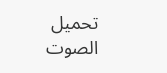تحميل الصوت